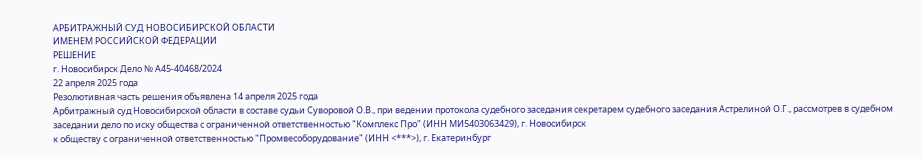АРБИТРАЖНЫЙ СУД НОВОСИБИРСКОЙ ОБЛАСТИ
ИМЕНЕМ РОССИЙСКОЙ ФЕДЕРАЦИИ
РЕШЕНИЕ
г. Новосибирск Дело № А45-40468/2024
22 апреля 2025 года
Резолютивная часть решения объявлена 14 апреля 2025 года
Арбитражный суд Новосибирской области в составе судьи Суворовой О.В., при ведении протокола судебного заседания секретарем судебного заседания Астрелиной О.Г., рассмотрев в судебном заседании дело по иску общества с ограниченной ответственностью "Комплекс Про" (ИНН МИ5403063429), г. Новосибирск
к обществу с ограниченной ответственностью "Промвесоборудование" (ИНН <***>), г. Екатеринбург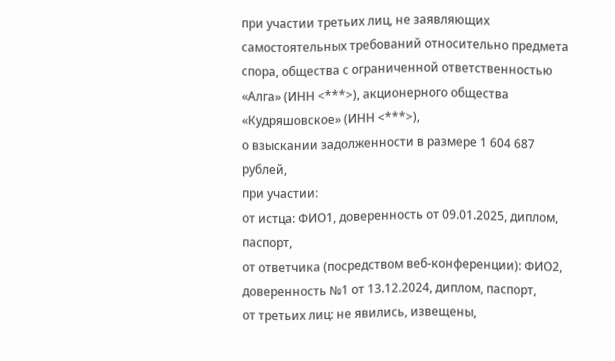при участии третьих лиц, не заявляющих самостоятельных требований относительно предмета спора, общества с ограниченной ответственностью «Алга» (ИНН <***>), акционерного общества «Кудряшовское» (ИНН <***>),
о взыскании задолженности в размере 1 604 687 рублей,
при участии:
от истца: ФИО1, доверенность от 09.01.2025, диплом, паспорт,
от ответчика (посредством веб-конференции): ФИО2, доверенность №1 от 13.12.2024, диплом, паспорт,
от третьих лиц: не явились, извещены,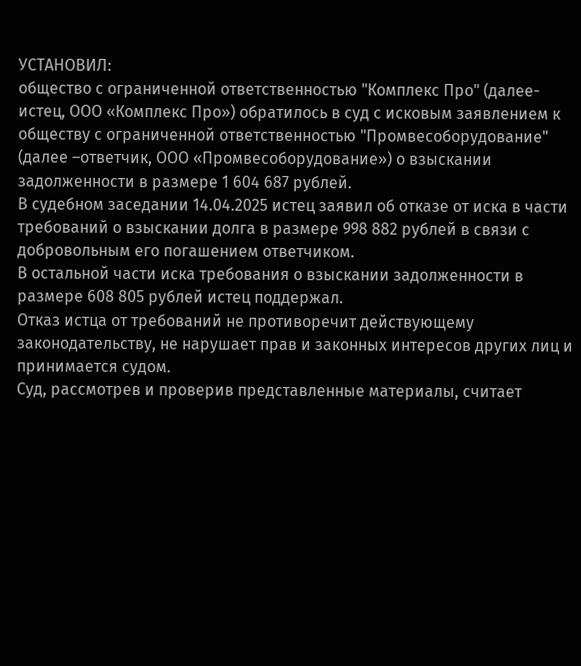УСТАНОВИЛ:
общество с ограниченной ответственностью "Комплекс Про" (далее- истец, ООО «Комплекс Про») обратилось в суд с исковым заявлением к обществу с ограниченной ответственностью "Промвесоборудование" (далее –ответчик, ООО «Промвесоборудование») о взыскании задолженности в размере 1 604 687 рублей.
В судебном заседании 14.04.2025 истец заявил об отказе от иска в части требований о взыскании долга в размере 998 882 рублей в связи с добровольным его погашением ответчиком.
В остальной части иска требования о взыскании задолженности в размере 608 805 рублей истец поддержал.
Отказ истца от требований не противоречит действующему законодательству, не нарушает прав и законных интересов других лиц и принимается судом.
Суд, рассмотрев и проверив представленные материалы, считает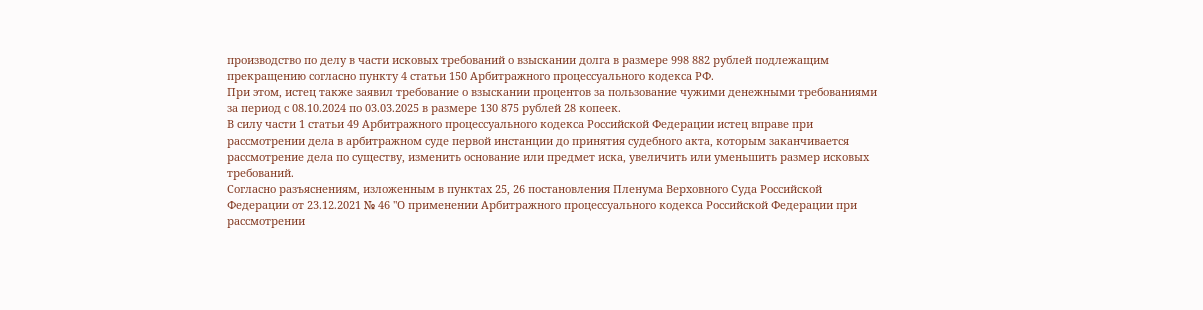производство по делу в части исковых требований о взыскании долга в размере 998 882 рублей подлежащим прекращению согласно пункту 4 статьи 150 Арбитражного процессуального кодекса РФ.
При этом, истец также заявил требование о взыскании процентов за пользование чужими денежными требованиями за период с 08.10.2024 по 03.03.2025 в размере 130 875 рублей 28 копеек.
В силу части 1 статьи 49 Арбитражного процессуального кодекса Российской Федерации истец вправе при рассмотрении дела в арбитражном суде первой инстанции до принятия судебного акта, которым заканчивается рассмотрение дела по существу, изменить основание или предмет иска, увеличить или уменьшить размер исковых требований.
Согласно разъяснениям, изложенным в пунктах 25, 26 постановления Пленума Верховного Суда Российской Федерации от 23.12.2021 № 46 "О применении Арбитражного процессуального кодекса Российской Федерации при рассмотрении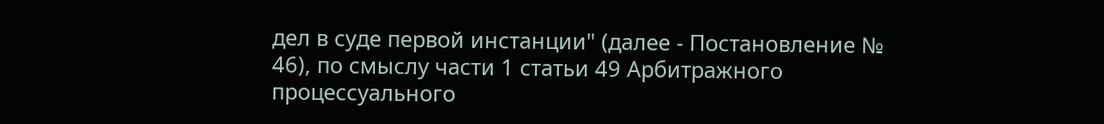дел в суде первой инстанции" (далее - Постановление № 46), по смыслу части 1 статьи 49 Арбитражного процессуального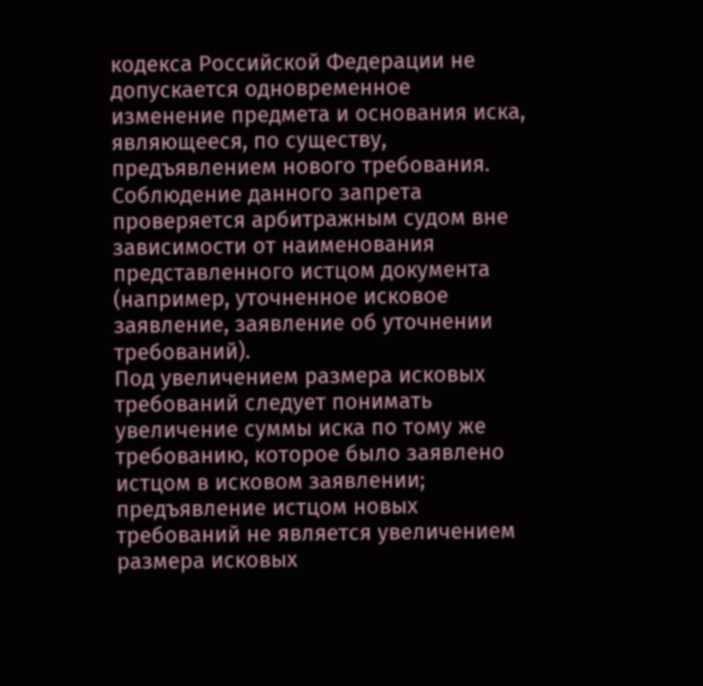кодекса Российской Федерации не допускается одновременное изменение предмета и основания иска, являющееся, по существу, предъявлением нового требования. Соблюдение данного запрета проверяется арбитражным судом вне зависимости от наименования представленного истцом документа (например, уточненное исковое заявление, заявление об уточнении требований).
Под увеличением размера исковых требований следует понимать увеличение суммы иска по тому же требованию, которое было заявлено истцом в исковом заявлении; предъявление истцом новых требований не является увеличением размера исковых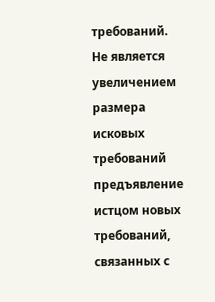требований.
Не является увеличением размера исковых требований предъявление истцом новых требований, связанных с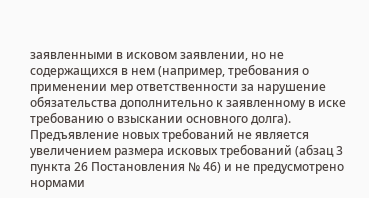заявленными в исковом заявлении, но не содержащихся в нем (например, требования о применении мер ответственности за нарушение обязательства дополнительно к заявленному в иске требованию о взыскании основного долга).
Предъявление новых требований не является увеличением размера исковых требований (абзац 3 пункта 26 Постановления № 46) и не предусмотрено нормами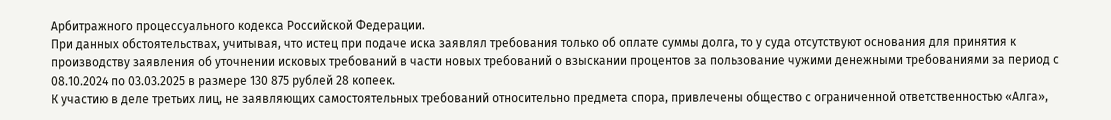Арбитражного процессуального кодекса Российской Федерации.
При данных обстоятельствах, учитывая, что истец при подаче иска заявлял требования только об оплате суммы долга, то у суда отсутствуют основания для принятия к производству заявления об уточнении исковых требований в части новых требований о взыскании процентов за пользование чужими денежными требованиями за период с 08.10.2024 по 03.03.2025 в размере 130 875 рублей 28 копеек.
К участию в деле третьих лиц, не заявляющих самостоятельных требований относительно предмета спора, привлечены общество с ограниченной ответственностью «Алга»,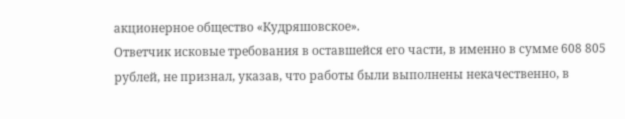акционерное общество «Кудряшовское».
Ответчик исковые требования в оставшейся его части, в именно в сумме 608 805 рублей, не признал, указав, что работы были выполнены некачественно, в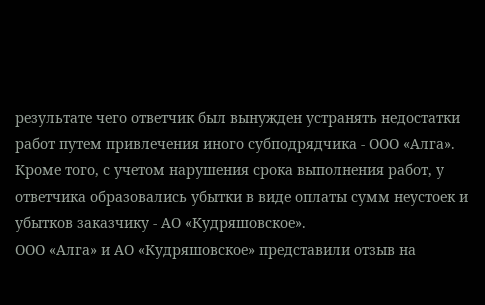результате чего ответчик был вынужден устранять недостатки работ путем привлечения иного субподрядчика - ООО «Алга». Кроме того, с учетом нарушения срока выполнения работ, у ответчика образовались убытки в виде оплаты сумм неустоек и убытков заказчику - АО «Кудряшовское».
ООО «Алга» и АО «Кудряшовское» представили отзыв на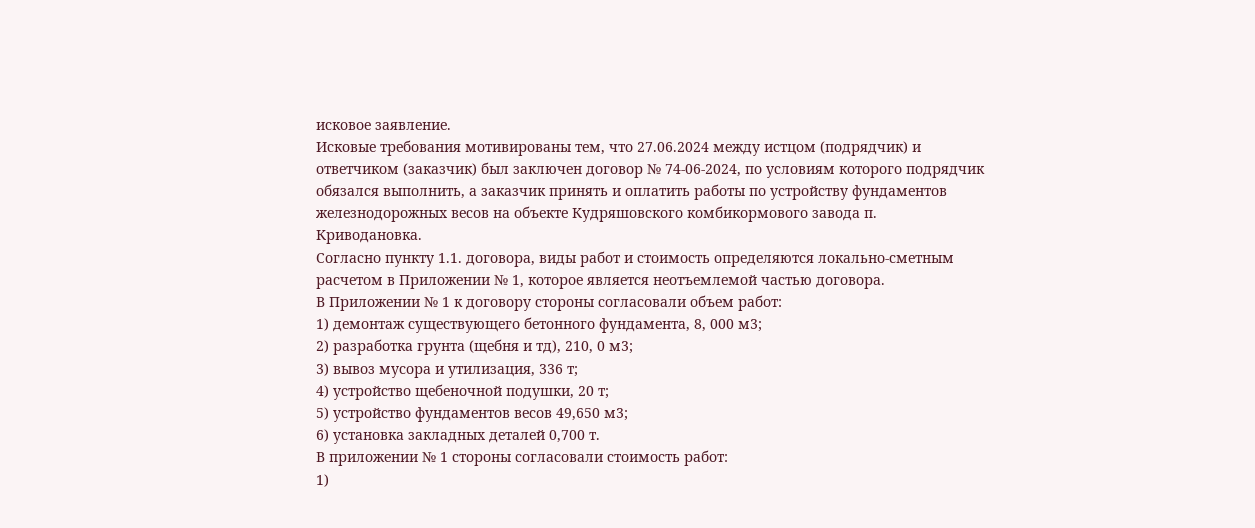исковое заявление.
Исковые требования мотивированы тем, что 27.06.2024 между истцом (подрядчик) и ответчиком (заказчик) был заключен договор № 74-06-2024, по условиям которого подрядчик обязался выполнить, а заказчик принять и оплатить работы по устройству фундаментов железнодорожных весов на объекте Кудряшовского комбикормового завода п. Криводановка.
Согласно пункту 1.1. договора, виды работ и стоимость определяются локально-сметным расчетом в Приложении № 1, которое является неотъемлемой частью договора.
В Приложении № 1 к договору стороны согласовали объем работ:
1) демонтаж существующего бетонного фундамента, 8, 000 м3;
2) разработка грунта (щебня и тд), 210, 0 м3;
3) вывоз мусора и утилизация, 336 т;
4) устройство щебеночной подушки, 20 т;
5) устройство фундаментов весов 49,650 м3;
6) установка закладных деталей 0,700 т.
В приложении № 1 стороны согласовали стоимость работ:
1)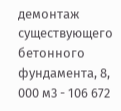демонтаж существующего бетонного фундамента, 8, 000 м3 - 106 672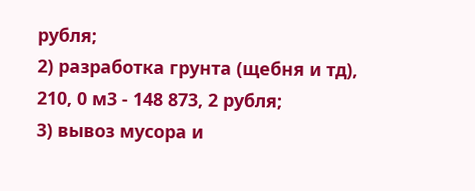рубля;
2) разработка грунта (щебня и тд), 210, 0 м3 - 148 873, 2 рубля;
3) вывоз мусора и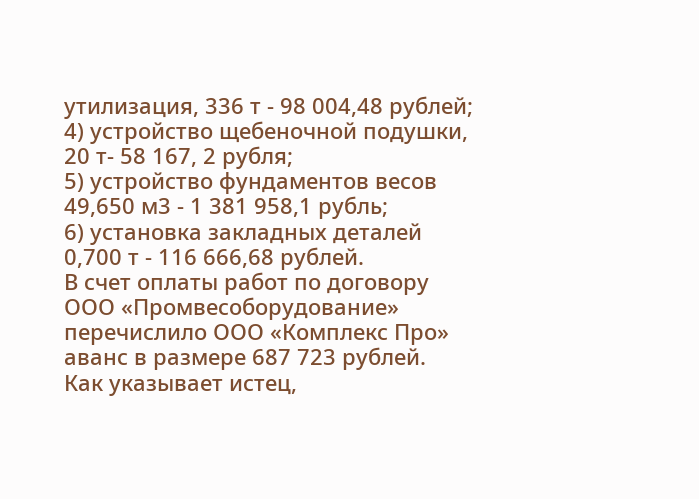утилизация, 336 т - 98 004,48 рублей;
4) устройство щебеночной подушки, 20 т- 58 167, 2 рубля;
5) устройство фундаментов весов 49,650 м3 - 1 381 958,1 рубль;
6) установка закладных деталей 0,700 т - 116 666,68 рублей.
В счет оплаты работ по договору ООО «Промвесоборудование» перечислило ООО «Комплекс Про» аванс в размере 687 723 рублей.
Как указывает истец,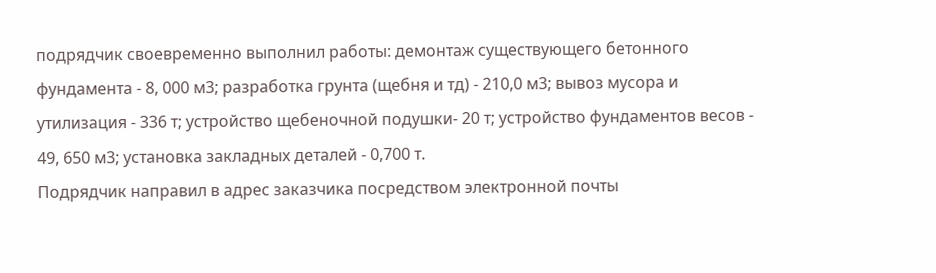подрядчик своевременно выполнил работы: демонтаж существующего бетонного фундамента - 8, 000 м3; разработка грунта (щебня и тд) - 210,0 м3; вывоз мусора и утилизация - 336 т; устройство щебеночной подушки- 20 т; устройство фундаментов весов - 49, 650 м3; установка закладных деталей - 0,700 т.
Подрядчик направил в адрес заказчика посредством электронной почты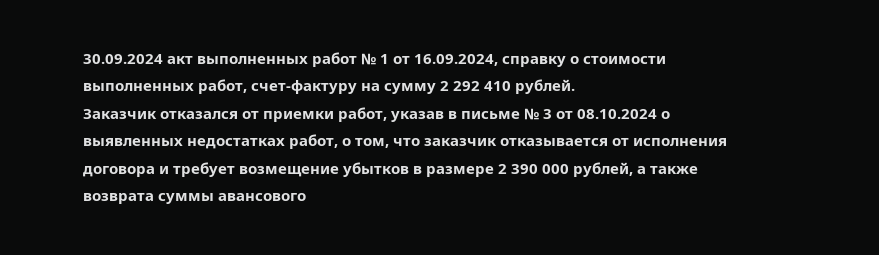30.09.2024 акт выполненных работ № 1 от 16.09.2024, справку о стоимости выполненных работ, счет-фактуру на сумму 2 292 410 рублей.
Заказчик отказался от приемки работ, указав в письме № 3 от 08.10.2024 о выявленных недостатках работ, о том, что заказчик отказывается от исполнения договора и требует возмещение убытков в размере 2 390 000 рублей, а также возврата суммы авансового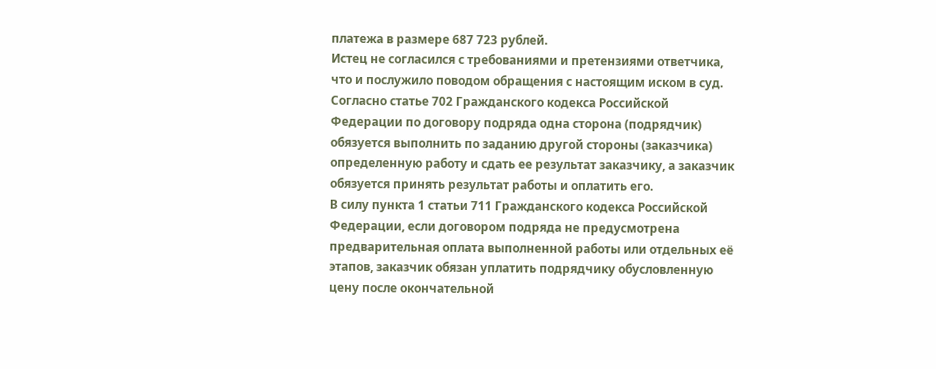платежа в размере 687 723 рублей.
Истец не согласился с требованиями и претензиями ответчика, что и послужило поводом обращения с настоящим иском в суд.
Согласно статье 702 Гражданского кодекса Российской Федерации по договору подряда одна сторона (подрядчик) обязуется выполнить по заданию другой стороны (заказчика) определенную работу и сдать ее результат заказчику, а заказчик обязуется принять результат работы и оплатить его.
В силу пункта 1 статьи 711 Гражданского кодекса Российской Федерации, если договором подряда не предусмотрена предварительная оплата выполненной работы или отдельных её этапов, заказчик обязан уплатить подрядчику обусловленную цену после окончательной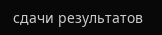сдачи результатов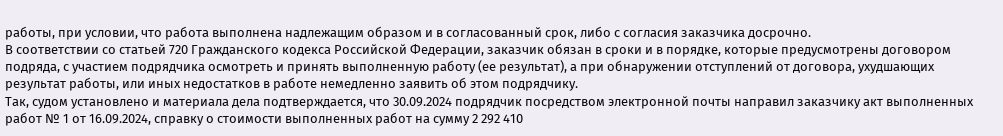работы, при условии, что работа выполнена надлежащим образом и в согласованный срок, либо с согласия заказчика досрочно.
В соответствии со статьей 720 Гражданского кодекса Российской Федерации, заказчик обязан в сроки и в порядке, которые предусмотрены договором подряда, с участием подрядчика осмотреть и принять выполненную работу (ее результат), а при обнаружении отступлений от договора, ухудшающих результат работы, или иных недостатков в работе немедленно заявить об этом подрядчику.
Так, судом установлено и материала дела подтверждается, что 30.09.2024 подрядчик посредством электронной почты направил заказчику акт выполненных работ № 1 от 16.09.2024, справку о стоимости выполненных работ на сумму 2 292 410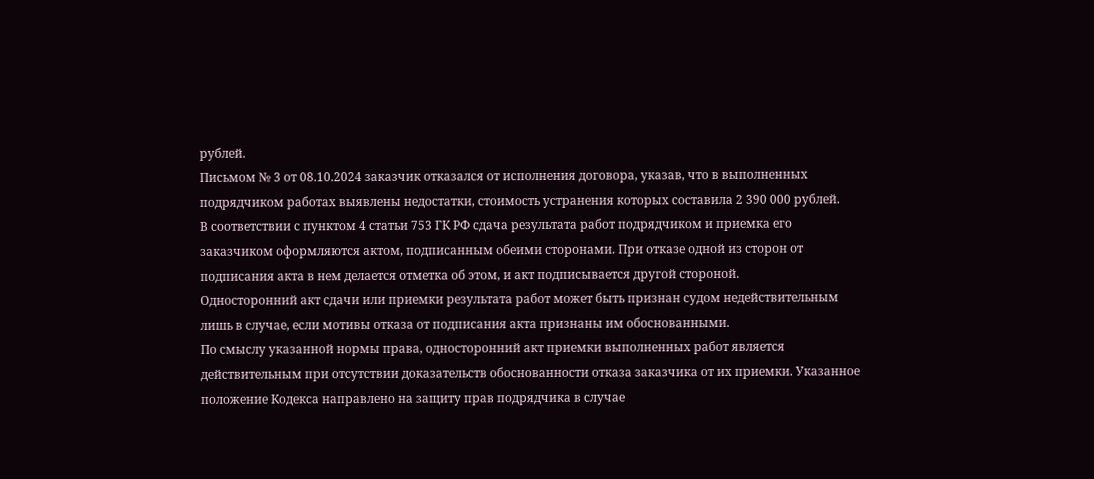рублей.
Письмом № 3 от 08.10.2024 заказчик отказался от исполнения договора, указав, что в выполненных подрядчиком работах выявлены недостатки, стоимость устранения которых составила 2 390 000 рублей.
В соответствии с пунктом 4 статьи 753 ГК РФ сдача результата работ подрядчиком и приемка его заказчиком оформляются актом, подписанным обеими сторонами. При отказе одной из сторон от подписания акта в нем делается отметка об этом, и акт подписывается другой стороной.
Односторонний акт сдачи или приемки результата работ может быть признан судом недействительным лишь в случае, если мотивы отказа от подписания акта признаны им обоснованными.
По смыслу указанной нормы права, односторонний акт приемки выполненных работ является действительным при отсутствии доказательств обоснованности отказа заказчика от их приемки. Указанное положение Кодекса направлено на защиту прав подрядчика в случае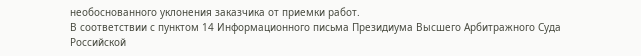необоснованного уклонения заказчика от приемки работ.
В соответствии с пунктом 14 Информационного письма Президиума Высшего Арбитражного Суда Российской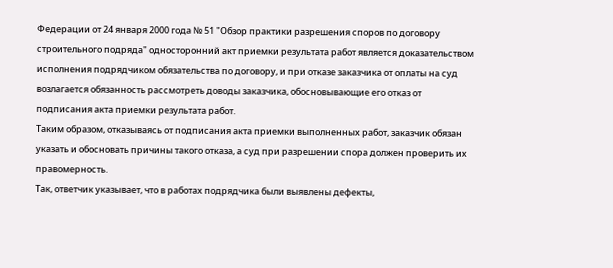Федерации от 24 января 2000 года № 51 "Обзор практики разрешения споров по договору строительного подряда" односторонний акт приемки результата работ является доказательством исполнения подрядчиком обязательства по договору, и при отказе заказчика от оплаты на суд возлагается обязанность рассмотреть доводы заказчика, обосновывающие его отказ от подписания акта приемки результата работ.
Таким образом, отказываясь от подписания акта приемки выполненных работ, заказчик обязан указать и обосновать причины такого отказа, а суд при разрешении спора должен проверить их правомерность.
Так, ответчик указывает, что в работах подрядчика были выявлены дефекты,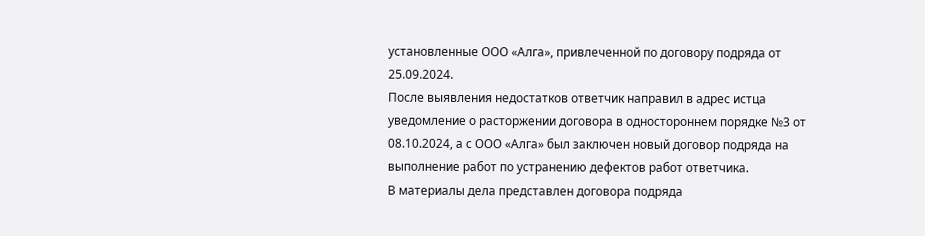установленные ООО «Алга», привлеченной по договору подряда от 25.09.2024.
После выявления недостатков ответчик направил в адрес истца уведомление о расторжении договора в одностороннем порядке №3 от 08.10.2024, а с ООО «Алга» был заключен новый договор подряда на выполнение работ по устранению дефектов работ ответчика.
В материалы дела представлен договора подряда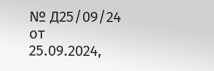№ Д25/09/24 от 25.09.2024,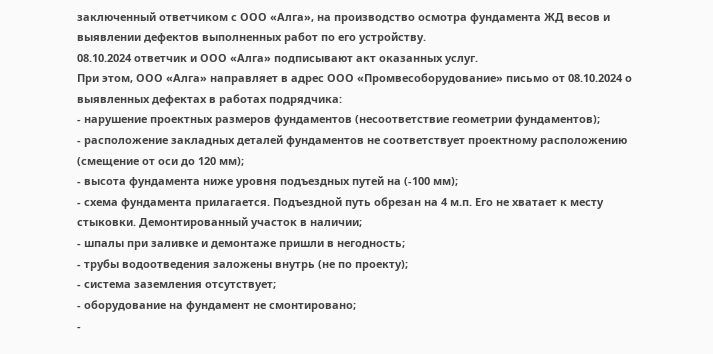заключенный ответчиком с ООО «Алга», на производство осмотра фундамента ЖД весов и выявлении дефектов выполненных работ по его устройству.
08.10.2024 ответчик и ООО «Алга» подписывают акт оказанных услуг.
При этом, ООО «Алга» направляет в адрес ООО «Промвесоборудование» письмо от 08.10.2024 о выявленных дефектах в работах подрядчика:
- нарушение проектных размеров фундаментов (несоответствие геометрии фундаментов);
- расположение закладных деталей фундаментов не соответствует проектному расположению (смещение от оси до 120 мм);
- высота фундамента ниже уровня подъездных путей на (-100 мм);
- схема фундамента прилагается. Подъездной путь обрезан на 4 м.п. Его не хватает к месту стыковки. Демонтированный участок в наличии;
- шпалы при заливке и демонтаже пришли в негодность;
- трубы водоотведения заложены внутрь (не по проекту);
- система заземления отсутствует;
- оборудование на фундамент не смонтировано;
-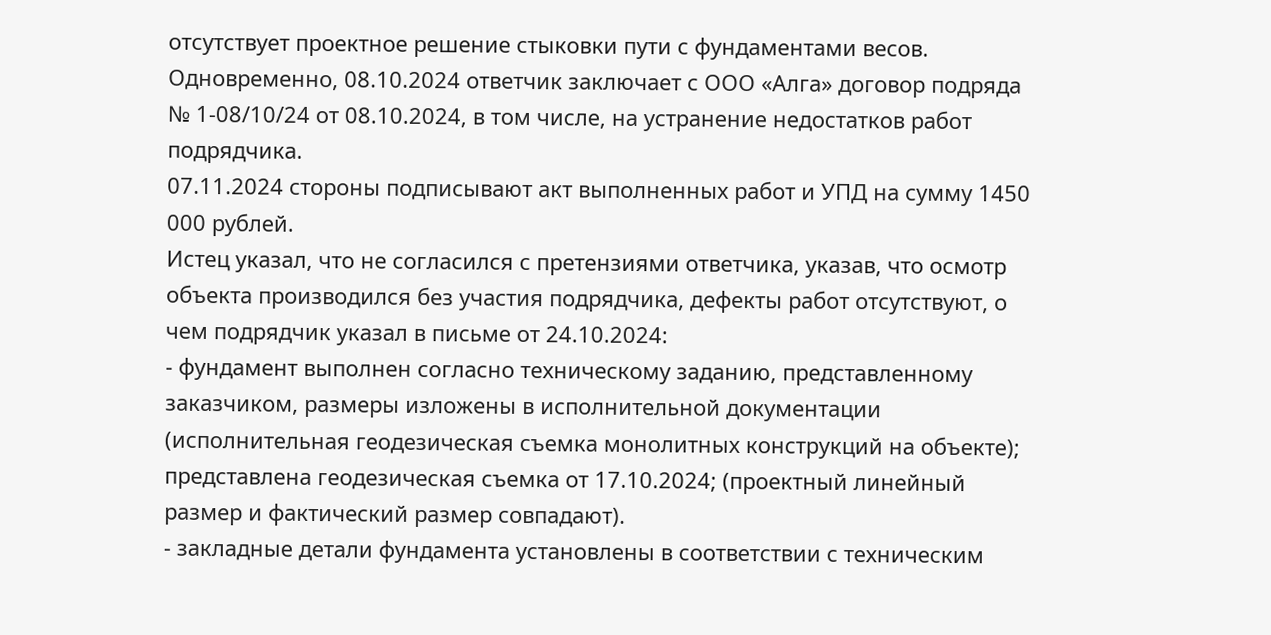отсутствует проектное решение стыковки пути с фундаментами весов.
Одновременно, 08.10.2024 ответчик заключает с ООО «Алга» договор подряда № 1-08/10/24 от 08.10.2024, в том числе, на устранение недостатков работ подрядчика.
07.11.2024 стороны подписывают акт выполненных работ и УПД на сумму 1450 000 рублей.
Истец указал, что не согласился с претензиями ответчика, указав, что осмотр объекта производился без участия подрядчика, дефекты работ отсутствуют, о чем подрядчик указал в письме от 24.10.2024:
- фундамент выполнен согласно техническому заданию, представленному заказчиком, размеры изложены в исполнительной документации (исполнительная геодезическая съемка монолитных конструкций на объекте); представлена геодезическая съемка от 17.10.2024; (проектный линейный размер и фактический размер совпадают).
- закладные детали фундамента установлены в соответствии с техническим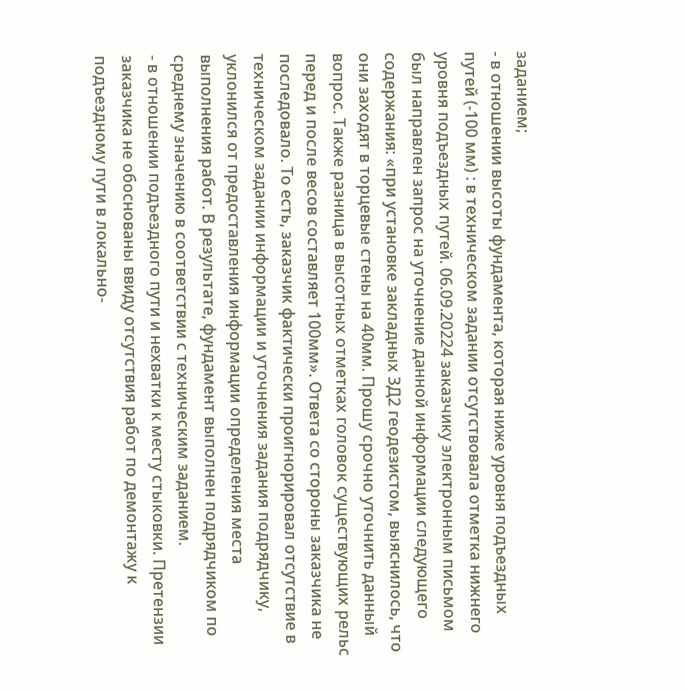заданием;
- в отношении высоты фундамента, которая ниже уровня подъездных путей (-100 мм) : в техническом задании отсутствовала отметка нижнего уровня подъездных путей. 06.09.20224 заказчику электронным письмом был направлен запрос на уточнение данной информации следующего содержания: «при установке закладных ЗД2 геодезистом, выяснилось, что они заходят в торцевые стены на 40мм. Прошу срочно уточнить данный вопрос. Также разница в высотных отметках головок существующих рельс перед и после весов составляет 100мм». Ответа со стороны заказчика не последовало. То есть, заказчик фактически проигнорировал отсутствие в техническом задании информации и уточнения задания подрядчику, уклонился от предоставления информации определения места выполнения работ. В результате, фундамент выполнен подрядчиком по среднему значению в соответствии с техническим заданием.
- в отношении подъездного пути и нехватки к месту стыковки. Претензии заказчика не обоснованы ввиду отсутствия работ по демонтажу к подъездному пути в локально-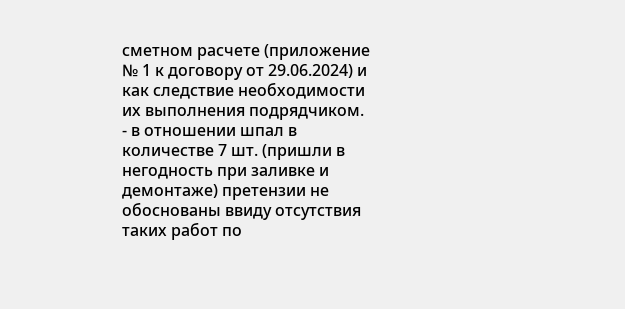сметном расчете (приложение № 1 к договору от 29.06.2024) и как следствие необходимости их выполнения подрядчиком.
- в отношении шпал в количестве 7 шт. (пришли в негодность при заливке и демонтаже) претензии не обоснованы ввиду отсутствия таких работ по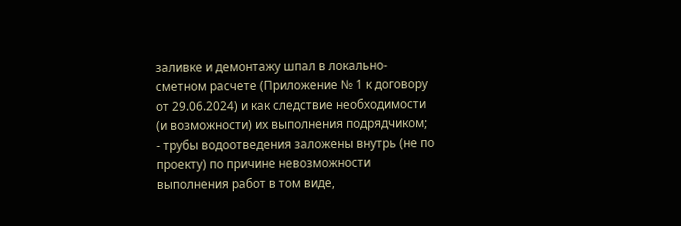заливке и демонтажу шпал в локально-сметном расчете (Приложение № 1 к договору от 29.06.2024) и как следствие необходимости (и возможности) их выполнения подрядчиком;
- трубы водоотведения заложены внутрь (не по проекту) по причине невозможности выполнения работ в том виде,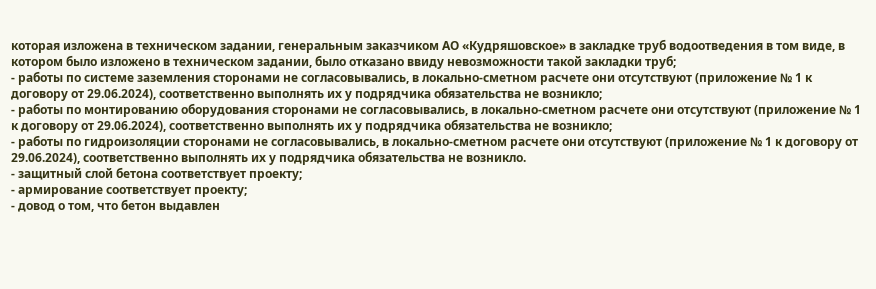которая изложена в техническом задании, генеральным заказчиком АО «Кудряшовское» в закладке труб водоотведения в том виде, в котором было изложено в техническом задании, было отказано ввиду невозможности такой закладки труб;
- работы по системе заземления сторонами не согласовывались, в локально-сметном расчете они отсутствуют (приложение № 1 к договору от 29.06.2024), соответственно выполнять их у подрядчика обязательства не возникло;
- работы по монтированию оборудования сторонами не согласовывались, в локально-сметном расчете они отсутствуют (приложение № 1 к договору от 29.06.2024), соответственно выполнять их у подрядчика обязательства не возникло;
- работы по гидроизоляции сторонами не согласовывались, в локально-сметном расчете они отсутствуют (приложение № 1 к договору от 29.06.2024), соответственно выполнять их у подрядчика обязательства не возникло.
- защитный слой бетона соответствует проекту;
- армирование соответствует проекту;
- довод о том, что бетон выдавлен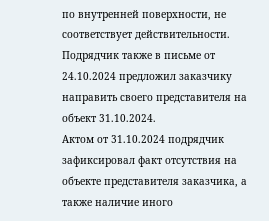по внутренней поверхности, не соответствует действительности.
Подрядчик также в письме от 24.10.2024 предложил заказчику направить своего представителя на объект 31.10.2024.
Актом от 31.10.2024 подрядчик зафиксировал факт отсутствия на объекте представителя заказчика, а также наличие иного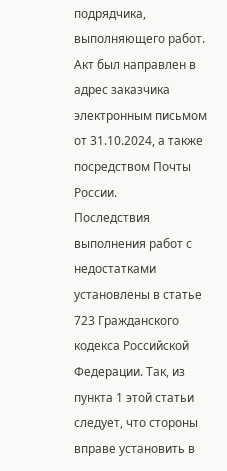подрядчика, выполняющего работ.
Акт был направлен в адрес заказчика электронным письмом от 31.10.2024, а также посредством Почты России.
Последствия выполнения работ с недостатками установлены в статье 723 Гражданского кодекса Российской Федерации. Так, из пункта 1 этой статьи следует, что стороны вправе установить в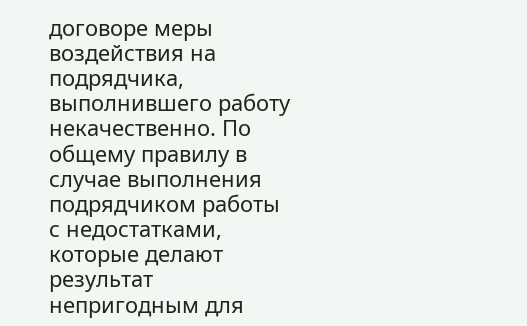договоре меры воздействия на подрядчика, выполнившего работу некачественно. По общему правилу в случае выполнения подрядчиком работы с недостатками, которые делают результат непригодным для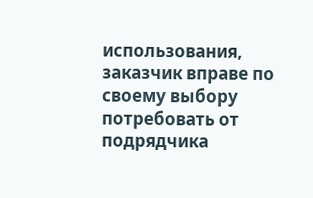использования, заказчик вправе по своему выбору потребовать от подрядчика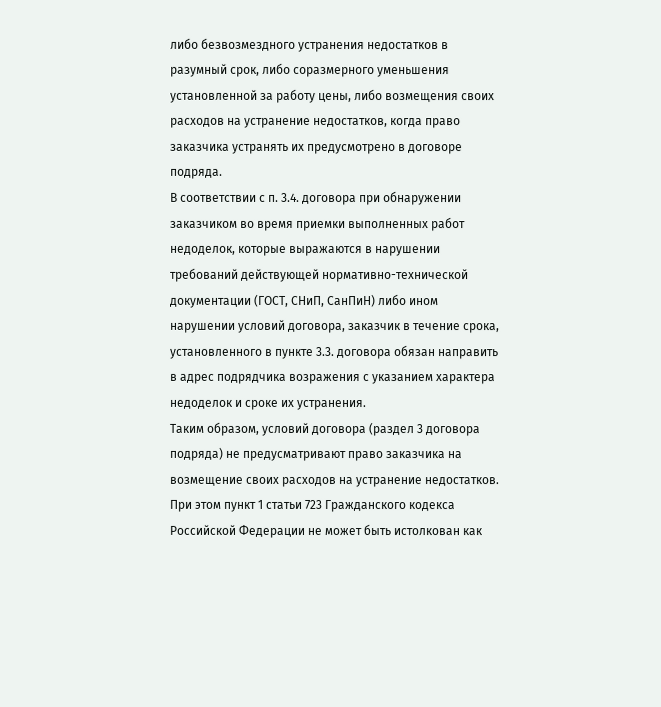либо безвозмездного устранения недостатков в разумный срок, либо соразмерного уменьшения установленной за работу цены, либо возмещения своих расходов на устранение недостатков, когда право заказчика устранять их предусмотрено в договоре подряда.
В соответствии с п. 3.4. договора при обнаружении заказчиком во время приемки выполненных работ недоделок, которые выражаются в нарушении требований действующей нормативно-технической документации (ГОСТ, СНиП, СанПиН) либо ином нарушении условий договора, заказчик в течение срока, установленного в пункте 3.3. договора обязан направить в адрес подрядчика возражения с указанием характера недоделок и сроке их устранения.
Таким образом, условий договора (раздел 3 договора подряда) не предусматривают право заказчика на возмещение своих расходов на устранение недостатков.
При этом пункт 1 статьи 723 Гражданского кодекса Российской Федерации не может быть истолкован как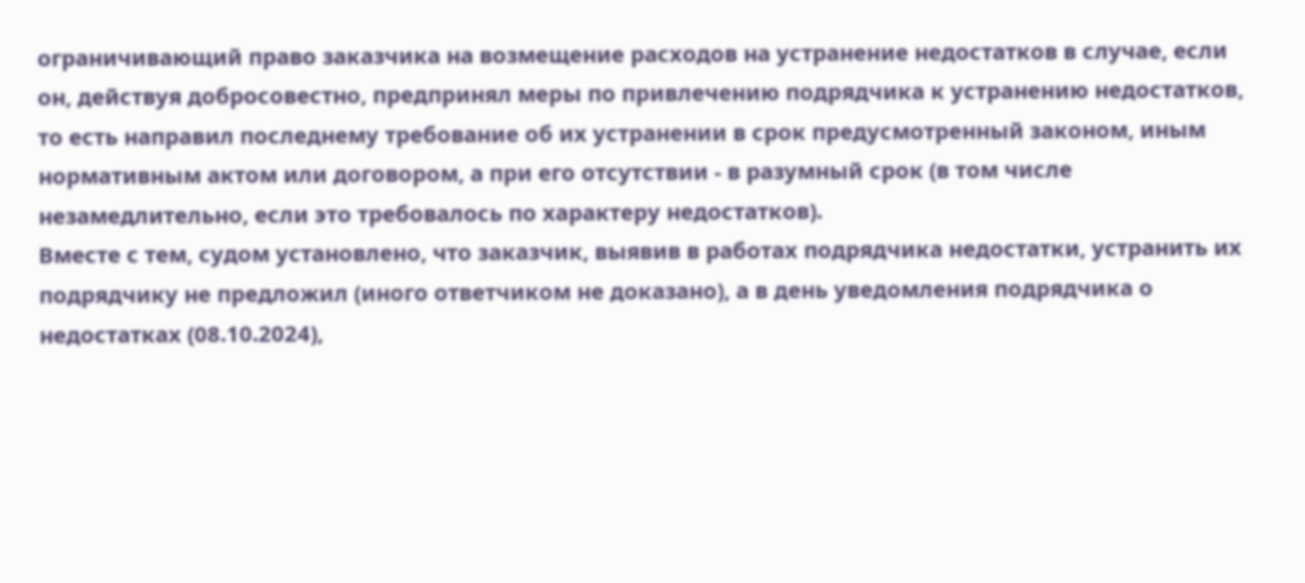ограничивающий право заказчика на возмещение расходов на устранение недостатков в случае, если он, действуя добросовестно, предпринял меры по привлечению подрядчика к устранению недостатков, то есть направил последнему требование об их устранении в срок предусмотренный законом, иным нормативным актом или договором, а при его отсутствии - в разумный срок (в том числе незамедлительно, если это требовалось по характеру недостатков).
Вместе с тем, судом установлено, что заказчик, выявив в работах подрядчика недостатки, устранить их подрядчику не предложил (иного ответчиком не доказано), а в день уведомления подрядчика о недостатках (08.10.2024),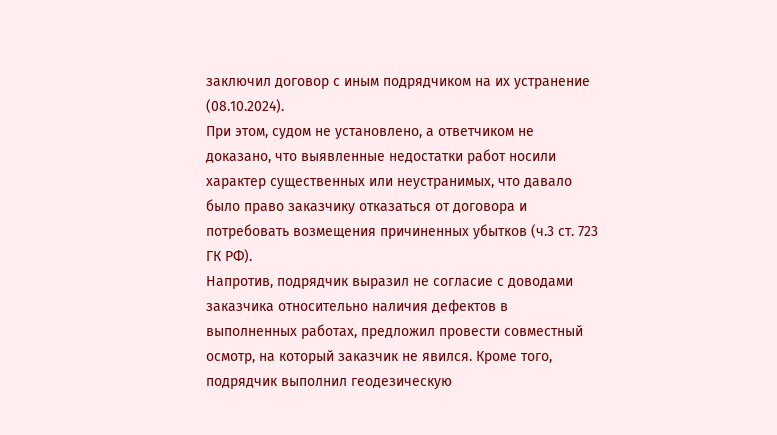заключил договор с иным подрядчиком на их устранение (08.10.2024).
При этом, судом не установлено, а ответчиком не доказано, что выявленные недостатки работ носили характер существенных или неустранимых, что давало было право заказчику отказаться от договора и потребовать возмещения причиненных убытков (ч.3 ст. 723 ГК РФ).
Напротив, подрядчик выразил не согласие с доводами заказчика относительно наличия дефектов в выполненных работах, предложил провести совместный осмотр, на который заказчик не явился. Кроме того, подрядчик выполнил геодезическую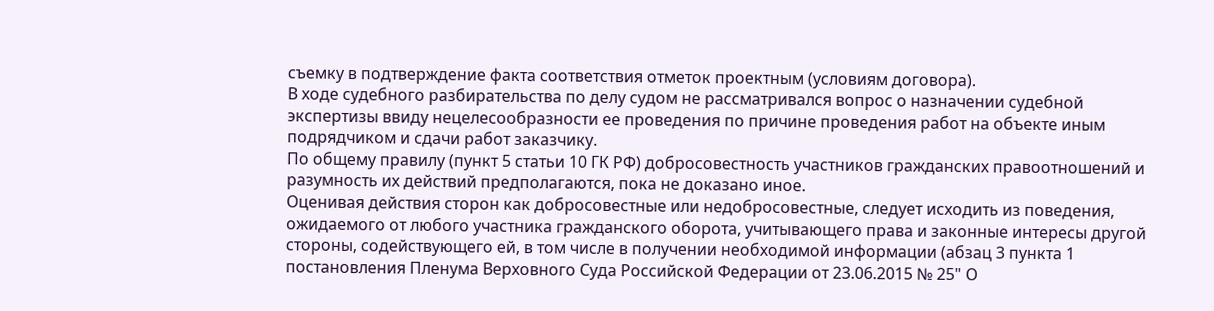съемку в подтверждение факта соответствия отметок проектным (условиям договора).
В ходе судебного разбирательства по делу судом не рассматривался вопрос о назначении судебной экспертизы ввиду нецелесообразности ее проведения по причине проведения работ на объекте иным подрядчиком и сдачи работ заказчику.
По общему правилу (пункт 5 статьи 10 ГК РФ) добросовестность участников гражданских правоотношений и разумность их действий предполагаются, пока не доказано иное.
Оценивая действия сторон как добросовестные или недобросовестные, следует исходить из поведения, ожидаемого от любого участника гражданского оборота, учитывающего права и законные интересы другой стороны, содействующего ей, в том числе в получении необходимой информации (абзац 3 пункта 1 постановления Пленума Верховного Суда Российской Федерации от 23.06.2015 № 25" О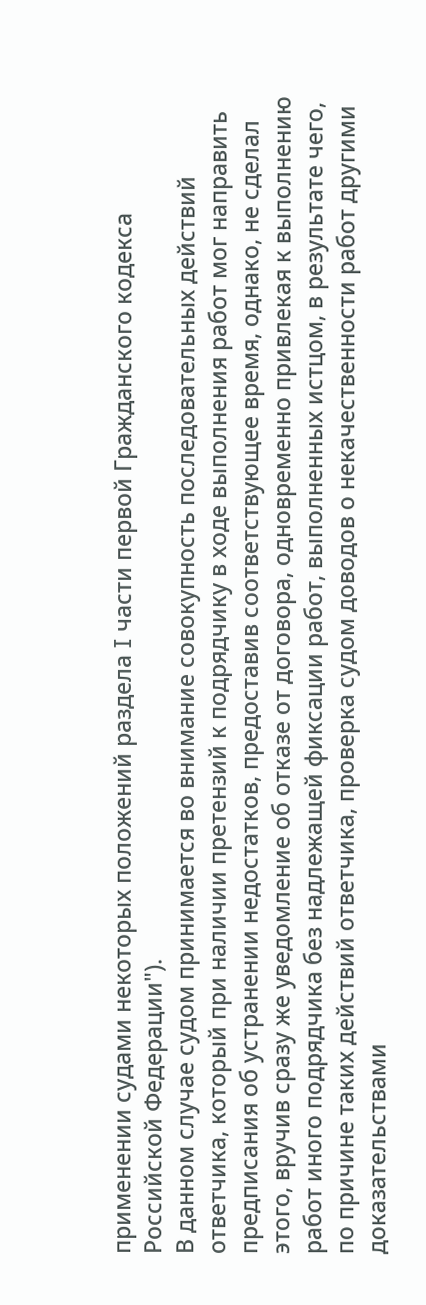применении судами некоторых положений раздела I части первой Гражданского кодекса Российской Федерации").
В данном случае судом принимается во внимание совокупность последовательных действий ответчика, который при наличии претензий к подрядчику в ходе выполнения работ мог направить предписания об устранении недостатков, предоставив соответствующее время, однако, не сделал этого, вручив сразу же уведомление об отказе от договора, одновременно привлекая к выполнению работ иного подрядчика без надлежащей фиксации работ, выполненных истцом, в результате чего, по причине таких действий ответчика, проверка судом доводов о некачественности работ другими доказательствами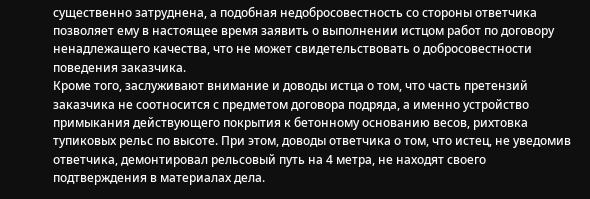существенно затруднена, а подобная недобросовестность со стороны ответчика позволяет ему в настоящее время заявить о выполнении истцом работ по договору ненадлежащего качества, что не может свидетельствовать о добросовестности поведения заказчика.
Кроме того, заслуживают внимание и доводы истца о том, что часть претензий заказчика не соотносится с предметом договора подряда, а именно устройство примыкания действующего покрытия к бетонному основанию весов, рихтовка тупиковых рельс по высоте. При этом, доводы ответчика о том, что истец, не уведомив ответчика, демонтировал рельсовый путь на 4 метра, не находят своего подтверждения в материалах дела.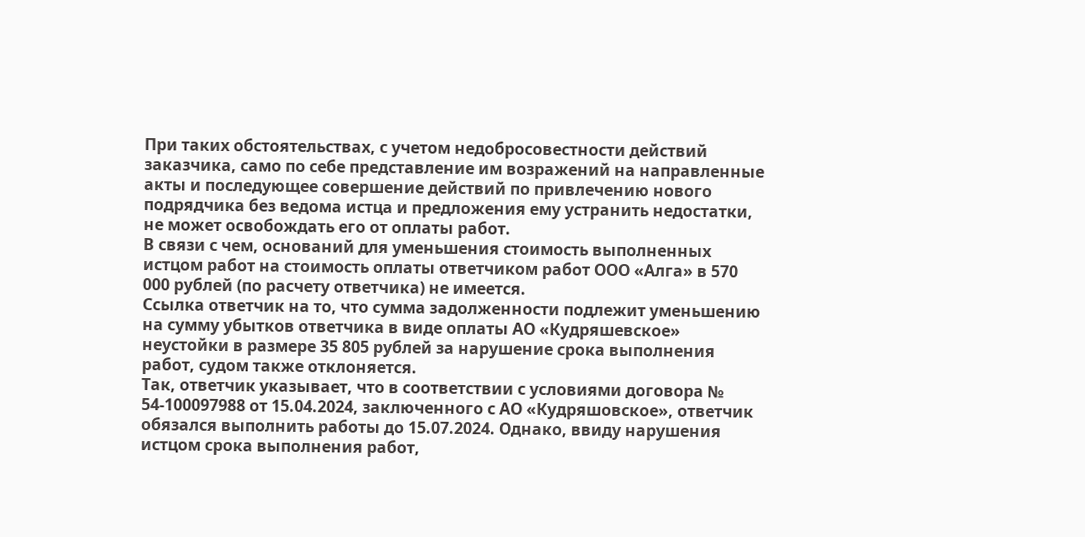При таких обстоятельствах, с учетом недобросовестности действий заказчика, само по себе представление им возражений на направленные акты и последующее совершение действий по привлечению нового подрядчика без ведома истца и предложения ему устранить недостатки, не может освобождать его от оплаты работ.
В связи с чем, оснований для уменьшения стоимость выполненных истцом работ на стоимость оплаты ответчиком работ ООО «Алга» в 570 000 рублей (по расчету ответчика) не имеется.
Ссылка ответчик на то, что сумма задолженности подлежит уменьшению на сумму убытков ответчика в виде оплаты АО «Кудряшевское» неустойки в размере 35 805 рублей за нарушение срока выполнения работ, судом также отклоняется.
Так, ответчик указывает, что в соответствии с условиями договора № 54-100097988 от 15.04.2024, заключенного с АО «Кудряшовское», ответчик обязался выполнить работы до 15.07.2024. Однако, ввиду нарушения истцом срока выполнения работ,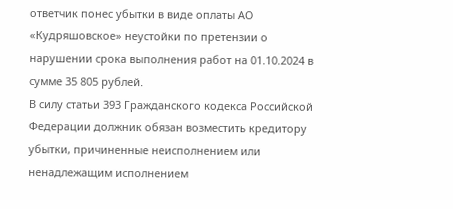ответчик понес убытки в виде оплаты АО «Кудряшовское» неустойки по претензии о нарушении срока выполнения работ на 01.10.2024 в сумме 35 805 рублей.
В силу статьи 393 Гражданского кодекса Российской Федерации должник обязан возместить кредитору убытки, причиненные неисполнением или ненадлежащим исполнением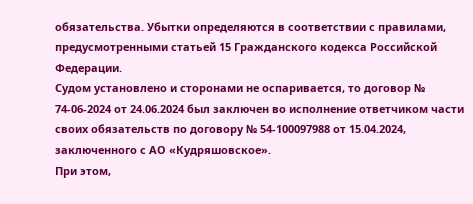обязательства. Убытки определяются в соответствии с правилами, предусмотренными статьей 15 Гражданского кодекса Российской Федерации.
Судом установлено и сторонами не оспаривается, то договор № 74-06-2024 от 24.06.2024 был заключен во исполнение ответчиком части своих обязательств по договору № 54-100097988 от 15.04.2024, заключенного с АО «Кудряшовское».
При этом,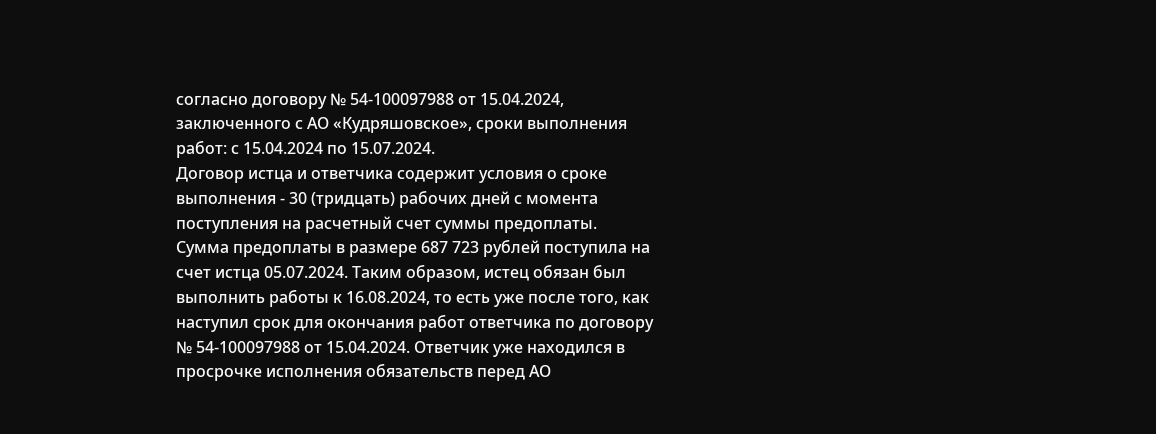согласно договору № 54-100097988 от 15.04.2024, заключенного с АО «Кудряшовское», сроки выполнения работ: с 15.04.2024 по 15.07.2024.
Договор истца и ответчика содержит условия о сроке выполнения - 30 (тридцать) рабочих дней с момента поступления на расчетный счет суммы предоплаты.
Сумма предоплаты в размере 687 723 рублей поступила на счет истца 05.07.2024. Таким образом, истец обязан был выполнить работы к 16.08.2024, то есть уже после того, как наступил срок для окончания работ ответчика по договору № 54-100097988 от 15.04.2024. Ответчик уже находился в просрочке исполнения обязательств перед АО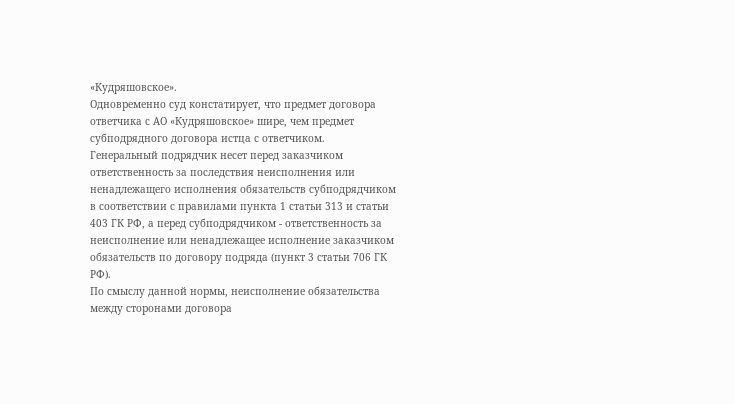«Кудряшовское».
Одновременно суд констатирует, что предмет договора ответчика с АО «Кудряшовское» шире, чем предмет субподрядного договора истца с ответчиком.
Генеральный подрядчик несет перед заказчиком ответственность за последствия неисполнения или ненадлежащего исполнения обязательств субподрядчиком в соответствии с правилами пункта 1 статьи 313 и статьи 403 ГК РФ, а перед субподрядчиком - ответственность за неисполнение или ненадлежащее исполнение заказчиком обязательств по договору подряда (пункт 3 статьи 706 ГК РФ).
По смыслу данной нормы, неисполнение обязательства между сторонами договора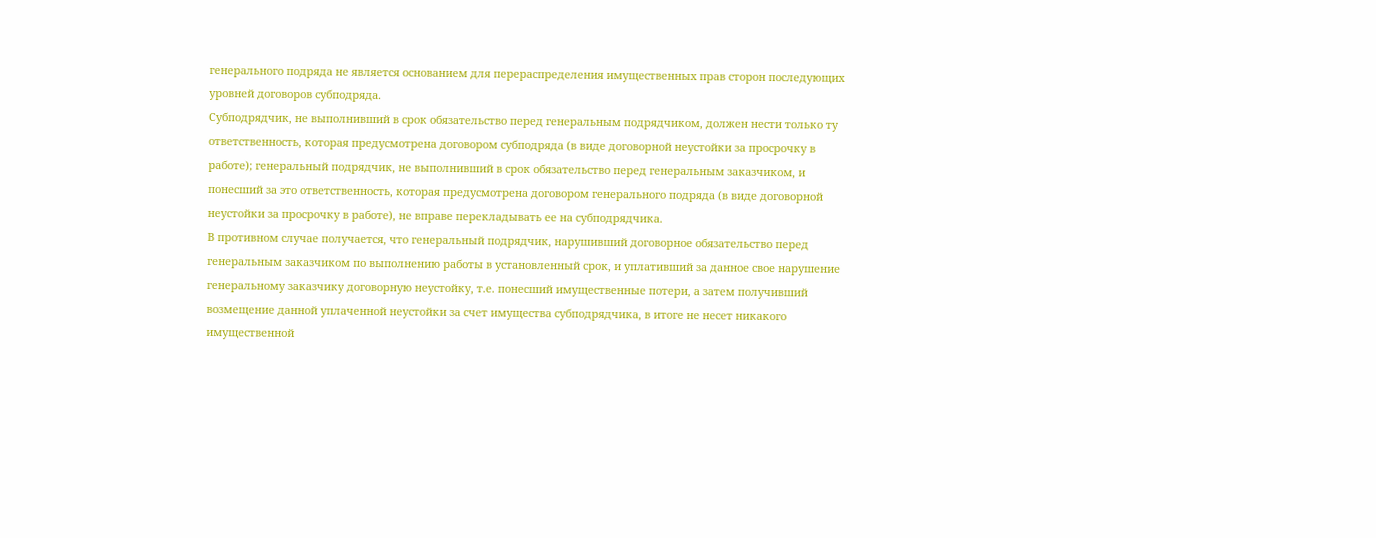генерального подряда не является основанием для перераспределения имущественных прав сторон последующих уровней договоров субподряда.
Субподрядчик, не выполнивший в срок обязательство перед генеральным подрядчиком, должен нести только ту ответственность, которая предусмотрена договором субподряда (в виде договорной неустойки за просрочку в работе); генеральный подрядчик, не выполнивший в срок обязательство перед генеральным заказчиком, и понесший за это ответственность, которая предусмотрена договором генерального подряда (в виде договорной неустойки за просрочку в работе), не вправе перекладывать ее на субподрядчика.
В противном случае получается, что генеральный подрядчик, нарушивший договорное обязательство перед генеральным заказчиком по выполнению работы в установленный срок, и уплативший за данное свое нарушение генеральному заказчику договорную неустойку, т.е. понесший имущественные потери, а затем получивший возмещение данной уплаченной неустойки за счет имущества субподрядчика, в итоге не несет никакого имущественной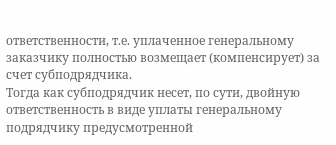ответственности, т.е. уплаченное генеральному заказчику полностью возмещает (компенсирует) за счет субподрядчика.
Тогда как субподрядчик несет, по сути, двойную ответственность в виде уплаты генеральному подрядчику предусмотренной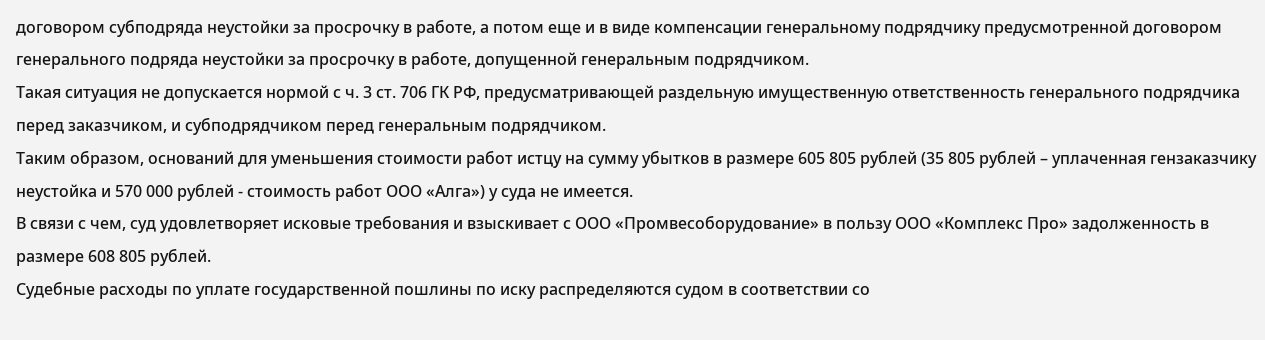договором субподряда неустойки за просрочку в работе, а потом еще и в виде компенсации генеральному подрядчику предусмотренной договором генерального подряда неустойки за просрочку в работе, допущенной генеральным подрядчиком.
Такая ситуация не допускается нормой с ч. 3 ст. 706 ГК РФ, предусматривающей раздельную имущественную ответственность генерального подрядчика перед заказчиком, и субподрядчиком перед генеральным подрядчиком.
Таким образом, оснований для уменьшения стоимости работ истцу на сумму убытков в размере 605 805 рублей (35 805 рублей – уплаченная гензаказчику неустойка и 570 000 рублей - стоимость работ ООО «Алга») у суда не имеется.
В связи с чем, суд удовлетворяет исковые требования и взыскивает с ООО «Промвесоборудование» в пользу ООО «Комплекс Про» задолженность в размере 608 805 рублей.
Судебные расходы по уплате государственной пошлины по иску распределяются судом в соответствии со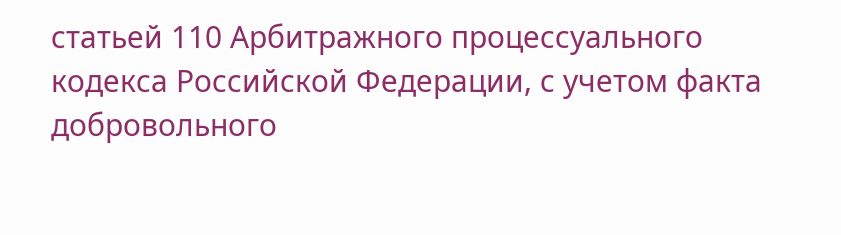статьей 110 Арбитражного процессуального кодекса Российской Федерации, с учетом факта добровольного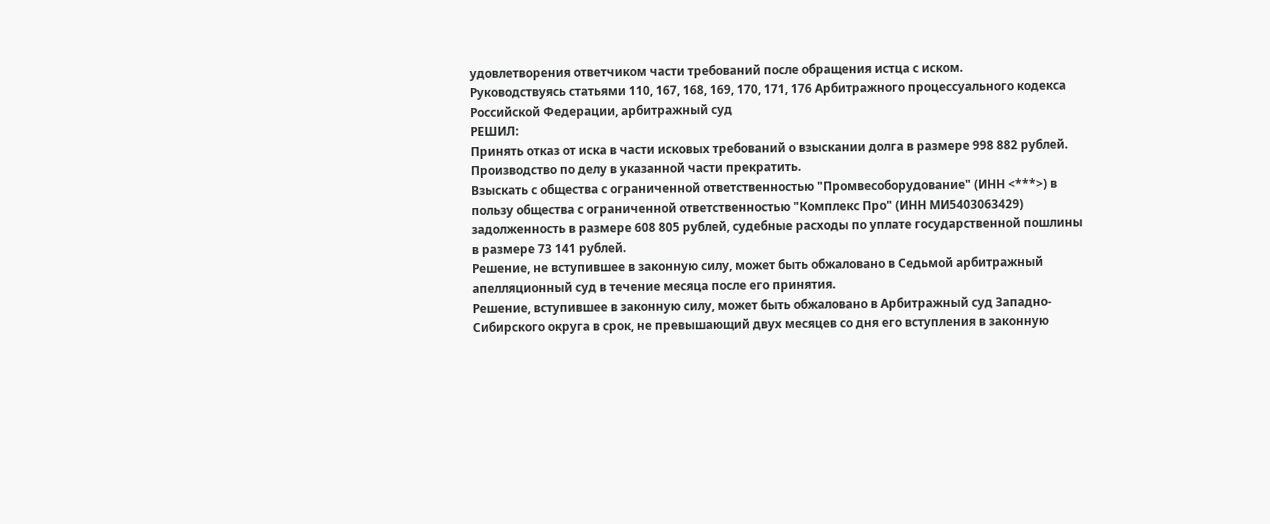удовлетворения ответчиком части требований после обращения истца с иском.
Руководствуясь статьями 110, 167, 168, 169, 170, 171, 176 Арбитражного процессуального кодекса Российской Федерации, арбитражный суд
РЕШИЛ:
Принять отказ от иска в части исковых требований о взыскании долга в размере 998 882 рублей. Производство по делу в указанной части прекратить.
Взыскать с общества с ограниченной ответственностью "Промвесоборудование" (ИНН <***>) в пользу общества с ограниченной ответственностью "Комплекс Про" (ИНН МИ5403063429) задолженность в размере 608 805 рублей, судебные расходы по уплате государственной пошлины в размере 73 141 рублей.
Решение, не вступившее в законную силу, может быть обжаловано в Седьмой арбитражный апелляционный суд в течение месяца после его принятия.
Решение, вступившее в законную силу, может быть обжаловано в Арбитражный суд Западно-Сибирского округа в срок, не превышающий двух месяцев со дня его вступления в законную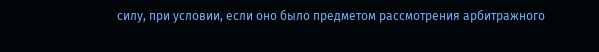силу, при условии, если оно было предметом рассмотрения арбитражного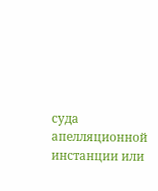суда апелляционной инстанции или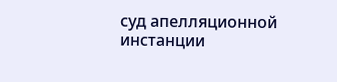суд апелляционной инстанции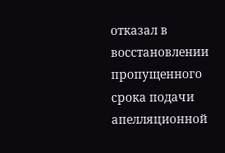отказал в восстановлении пропущенного срока подачи апелляционной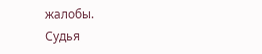жалобы.
Судья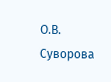О.В. Суворова